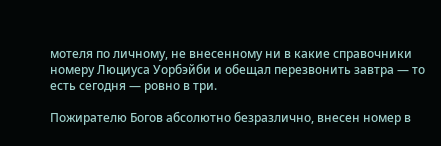мотеля по личному, не внесенному ни в какие справочники номеру Люциуса Уорбэйби и обещал перезвонить завтра — то есть сегодня — ровно в три.

Пожирателю Богов абсолютно безразлично, внесен номер в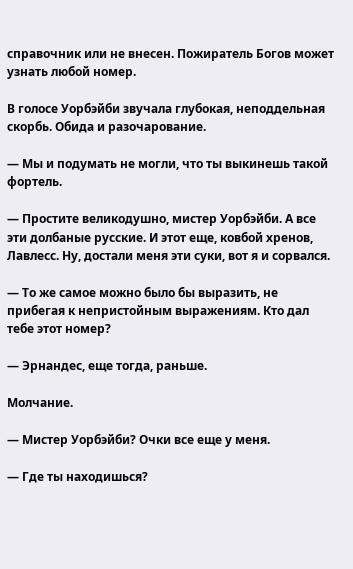справочник или не внесен. Пожиратель Богов может узнать любой номер.

В голосе Уорбэйби звучала глубокая, неподдельная скорбь. Обида и разочарование.

— Мы и подумать не могли, что ты выкинешь такой фортель.

— Простите великодушно, мистер Уорбэйби. А все эти долбаные русские. И этот еще, ковбой хренов, Лавлесс. Ну, достали меня эти суки, вот я и сорвался.

— То же самое можно было бы выразить, не прибегая к непристойным выражениям. Кто дал тебе этот номер?

— Эрнандес, еще тогда, раньше.

Молчание.

— Мистер Уорбэйби? Очки все еще у меня.

— Где ты находишься?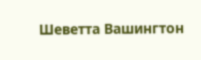Шеветта Вашингтон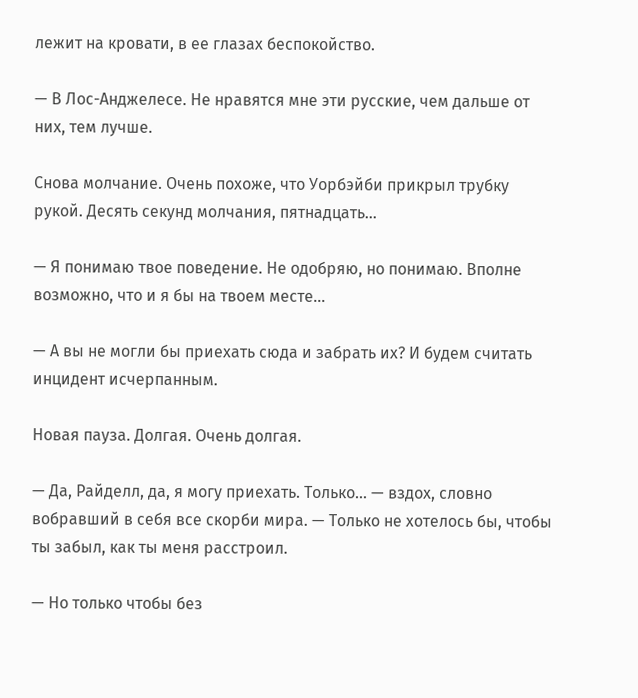лежит на кровати, в ее глазах беспокойство.

— В Лос-Анджелесе. Не нравятся мне эти русские, чем дальше от них, тем лучше.

Снова молчание. Очень похоже, что Уорбэйби прикрыл трубку рукой. Десять секунд молчания, пятнадцать…

— Я понимаю твое поведение. Не одобряю, но понимаю. Вполне возможно, что и я бы на твоем месте…

— А вы не могли бы приехать сюда и забрать их? И будем считать инцидент исчерпанным.

Новая пауза. Долгая. Очень долгая.

— Да, Райделл, да, я могу приехать. Только… — вздох, словно вобравший в себя все скорби мира. — Только не хотелось бы, чтобы ты забыл, как ты меня расстроил.

— Но только чтобы без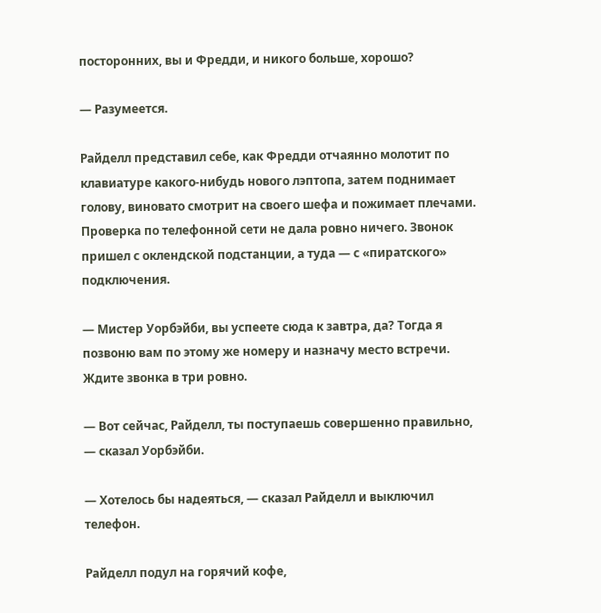посторонних, вы и Фредди, и никого больше, хорошо?

— Разумеется.

Райделл представил себе, как Фредди отчаянно молотит по клавиатуре какого-нибудь нового лэптопа, затем поднимает голову, виновато смотрит на своего шефа и пожимает плечами. Проверка по телефонной сети не дала ровно ничего. Звонок пришел с оклендской подстанции, а туда — с «пиратского» подключения.

— Мистер Уорбэйби, вы успеете сюда к завтра, да? Тогда я позвоню вам по этому же номеру и назначу место встречи. Ждите звонка в три ровно.

— Вот сейчас, Райделл, ты поступаешь совершенно правильно, — сказал Уорбэйби.

— Хотелось бы надеяться, — сказал Райделл и выключил телефон.

Райделл подул на горячий кофе,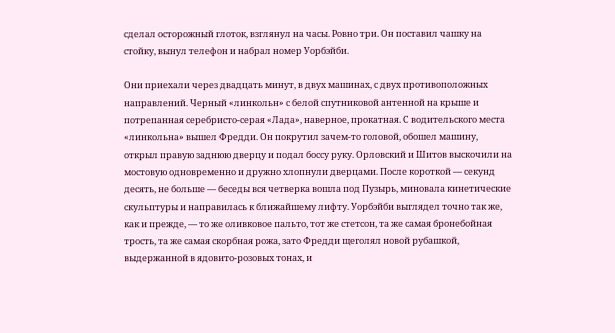сделал осторожный глоток, взглянул на часы. Ровно три. Он поставил чашку на стойку, вынул телефон и набрал номер Уорбэйби.

Они приехали через двадцать минут, в двух машинах, с двух противоположных направлений. Черный «линкольн» с белой спутниковой антенной на крыше и потрепанная серебристо-серая «Лада», наверное, прокатная. С водительского места «линкольна» вышел Фредди. Он покрутил зачем-то головой, обошел машину, открыл правую заднюю дверцу и подал боссу руку. Орловский и Шитов выскочили на мостовую одновременно и дружно хлопнули дверцами. После короткой — секунд десять, не больше — беседы вся четверка вошла под Пузырь, миновала кинетические скульптуры и направилась к ближайшему лифту. Уорбэйби выглядел точно так же, как и прежде, — то же оливковое пальто, тот же стетсон, та же самая бронебойная трость, та же самая скорбная рожа, зато Фредди щеголял новой рубашкой, выдержанной в ядовито-розовых тонах, и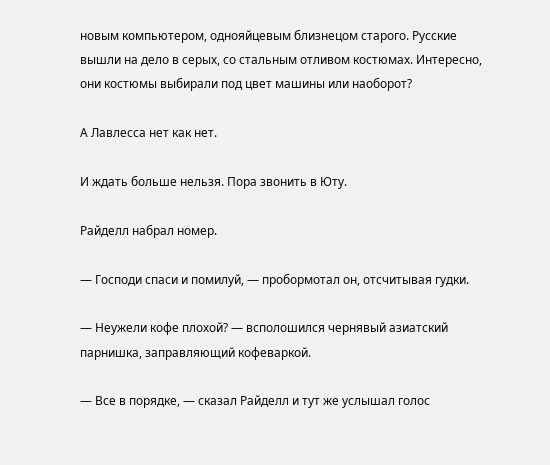новым компьютером, однояйцевым близнецом старого. Русские вышли на дело в серых, со стальным отливом костюмах. Интересно, они костюмы выбирали под цвет машины или наоборот?

А Лавлесса нет как нет.

И ждать больше нельзя. Пора звонить в Юту.

Райделл набрал номер.

— Господи спаси и помилуй, — пробормотал он, отсчитывая гудки.

— Неужели кофе плохой? — всполошился чернявый азиатский парнишка, заправляющий кофеваркой.

— Все в порядке, — сказал Райделл и тут же услышал голос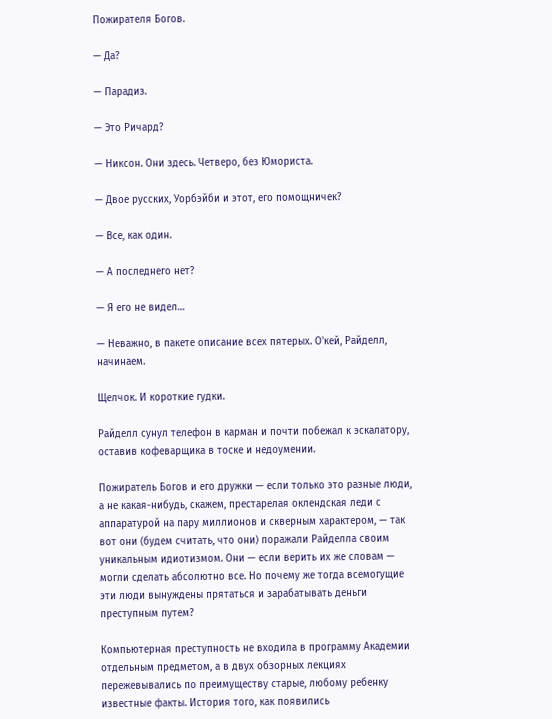Пожирателя Богов.

— Да?

— Парадиз.

— Это Ричард?

— Никсон. Они здесь. Четверо, без Юмориста.

— Двое русских, Уорбэйби и этот, его помощничек?

— Все, как один.

— А последнего нет?

— Я его не видел…

— Неважно, в пакете описание всех пятерых. О'кей, Райделл, начинаем.

Щелчок. И короткие гудки.

Райделл сунул телефон в карман и почти побежал к эскалатору, оставив кофеварщика в тоске и недоумении.

Пожиратель Богов и его дружки — если только это разные люди, а не какая-нибудь, скажем, престарелая оклендская леди с аппаратурой на пару миллионов и скверным характером, — так вот они (будем считать, что они) поражали Райделла своим уникальным идиотизмом. Они — если верить их же словам — могли сделать абсолютно все. Но почему же тогда всемогущие эти люди вынуждены прятаться и зарабатывать деньги преступным путем?

Компьютерная преступность не входила в программу Академии отдельным предметом, а в двух обзорных лекциях пережевывались по преимуществу старые, любому ребенку известные факты. История того, как появились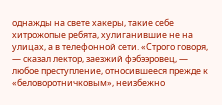однажды на свете хакеры, такие себе хитрожопые ребята, хулиганившие не на улицах, а в телефонной сети. «Строго говоря, — сказал лектор, заезжий фэбээровец, — любое преступление, относившееся прежде к «беловоротничковым», неизбежно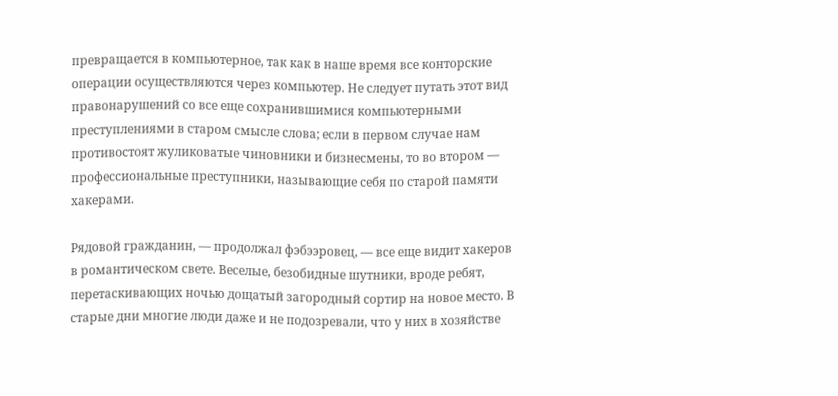превращается в компьютерное, так как в наше время все конторские операции осуществляются через компьютер. Не следует путать этот вид правонарушений со все еще сохранившимися компьютерными преступлениями в старом смысле слова; если в первом случае нам противостоят жуликоватые чиновники и бизнесмены, то во втором — профессиональные преступники, называющие себя по старой памяти хакерами.

Рядовой гражданин, — продолжал фэбээровец, — все еще видит хакеров в романтическом свете. Веселые, безобидные шутники, вроде ребят, перетаскивающих ночью дощатый загородный сортир на новое место. В старые дни многие люди даже и не подозревали, что у них в хозяйстве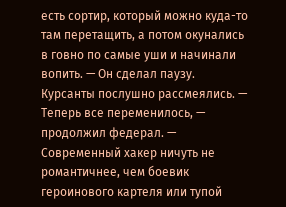есть сортир, который можно куда-то там перетащить, а потом окунались в говно по самые уши и начинали вопить. — Он сделал паузу. Курсанты послушно рассмеялись. — Теперь все переменилось, — продолжил федерал. — Современный хакер ничуть не романтичнее, чем боевик героинового картеля или тупой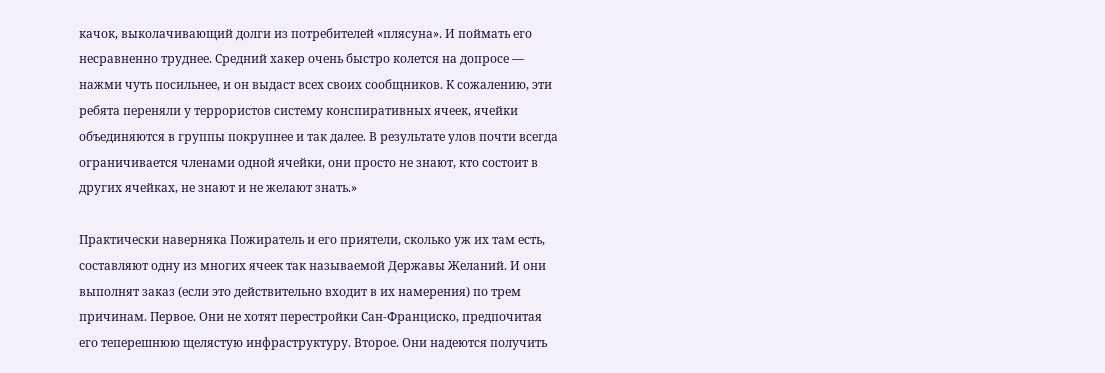качок, выколачивающий долги из потребителей «плясуна». И поймать его несравненно труднее. Средний хакер очень быстро колется на допросе — нажми чуть посильнее, и он выдаст всех своих сообщников. К сожалению, эти ребята переняли у террористов систему конспиративных ячеек, ячейки объединяются в группы покрупнее и так далее. В результате улов почти всегда ограничивается членами одной ячейки, они просто не знают, кто состоит в других ячейках, не знают и не желают знать.»

Практически наверняка Пожиратель и его приятели, сколько уж их там есть, составляют одну из многих ячеек так называемой Державы Желаний. И они выполнят заказ (если это действительно входит в их намерения) по трем причинам. Первое. Они не хотят перестройки Сан-Франциско, предпочитая его теперешнюю щелястую инфраструктуру. Второе. Они надеются получить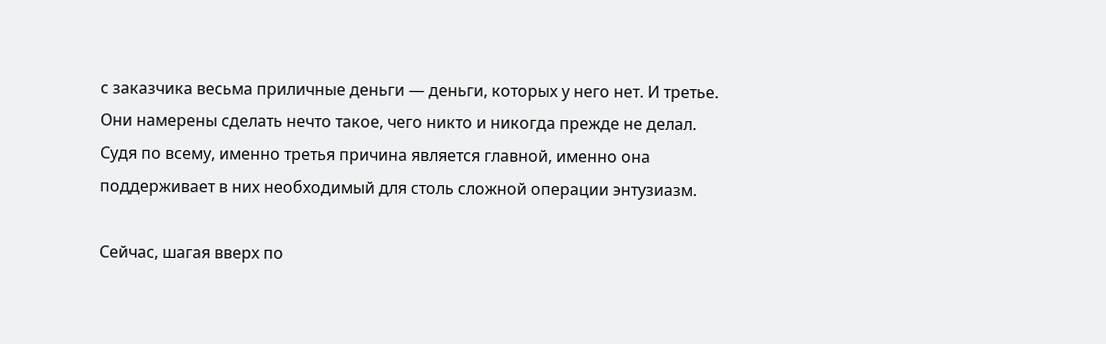с заказчика весьма приличные деньги — деньги, которых у него нет. И третье. Они намерены сделать нечто такое, чего никто и никогда прежде не делал. Судя по всему, именно третья причина является главной, именно она поддерживает в них необходимый для столь сложной операции энтузиазм.

Сейчас, шагая вверх по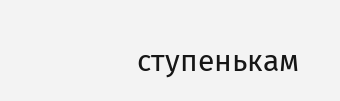ступенькам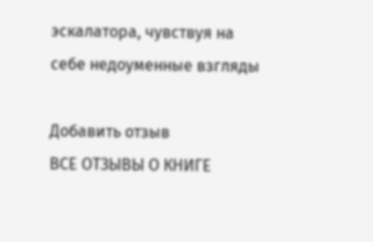эскалатора, чувствуя на себе недоуменные взгляды

Добавить отзыв
ВСЕ ОТЗЫВЫ О КНИГЕ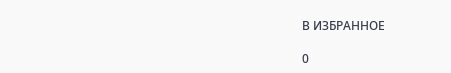В ИЗБРАННОЕ

0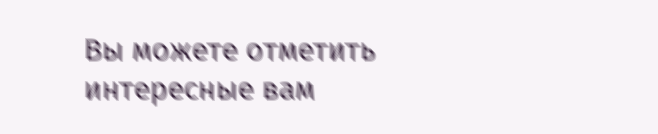Вы можете отметить интересные вам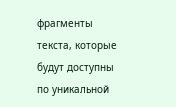фрагменты текста, которые будут доступны по уникальной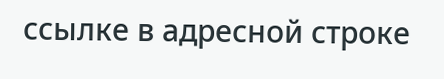ссылке в адресной строке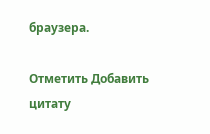браузера.

Отметить Добавить цитату